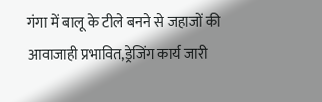गंगा में बालू के टीले बनने से जहाजों की आवाजाही प्रभावित,ड्रेजिंग कार्य जारी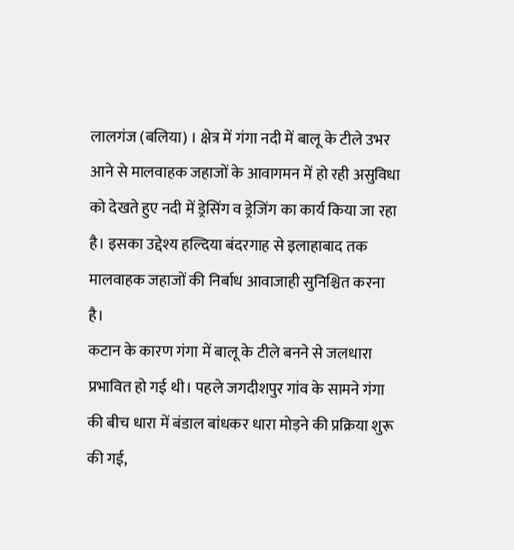लालगंज (बलिया) । क्षेत्र में गंगा नदी में बालू के टीले उभर आने से मालवाहक जहाजों के आवागमन में हो रही असुविधा को देखते हुए नदी में ड्रेसिंग व ड्रेजिंग का कार्य किया जा रहा है। इसका उद्देश्य हल्दिया बंदरगाह से इलाहाबाद तक मालवाहक जहाजों की निर्बाध आवाजाही सुनिश्चित करना है।
कटान के कारण गंगा में बालू के टीले बनने से जलधारा प्रभावित हो गई थी। पहले जगदीशपुर गांव के सामने गंगा की बीच धारा में बंडाल बांधकर धारा मोड़ने की प्रक्रिया शुरू की गई,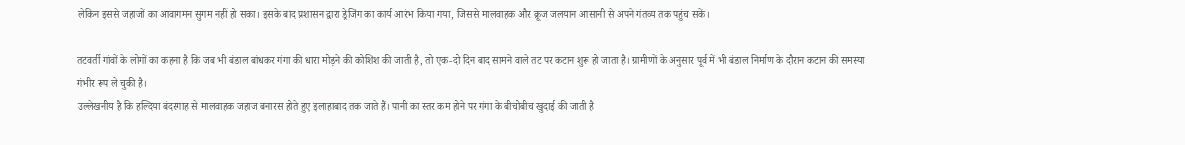लेकिन इससे जहाजों का आवागमन सुगम नहीं हो सका। इसके बाद प्रशासन द्वारा ड्रेजिंग का कार्य आरंभ किया गया, जिससे मालवाहक और क्रूज जलयान आसानी से अपने गंतव्य तक पहुंच सकें।

तटवर्ती गांवों के लोगों का कहना है कि जब भी बंडाल बांधकर गंगा की धारा मोड़ने की कोशिश की जाती है, तो एक-दो दिन बाद सामने वाले तट पर कटान शुरू हो जाता है। ग्रामीणों के अनुसार पूर्व में भी बंडाल निर्माण के दौरान कटान की समस्या गंभीर रूप ले चुकी है।
उल्लेखनीय है कि हल्दिया बंदरगाह से मालवाहक जहाज बनारस होते हुए इलाहाबाद तक जाते हैं। पानी का स्तर कम होने पर गंगा के बीचोबीच खुदाई की जाती है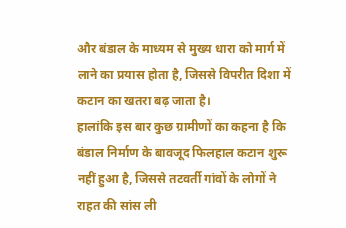और बंडाल के माध्यम से मुख्य धारा को मार्ग में लाने का प्रयास होता है, जिससे विपरीत दिशा में कटान का खतरा बढ़ जाता है।
हालांकि इस बार कुछ ग्रामीणों का कहना है कि बंडाल निर्माण के बावजूद फिलहाल कटान शुरू नहीं हुआ है, जिससे तटवर्ती गांवों के लोगों ने राहत की सांस ली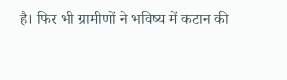है। फिर भी ग्रामीणों ने भविष्य में कटान की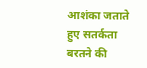आशंका जताते हुए सतर्कता बरतने की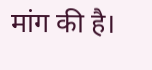मांग की है।